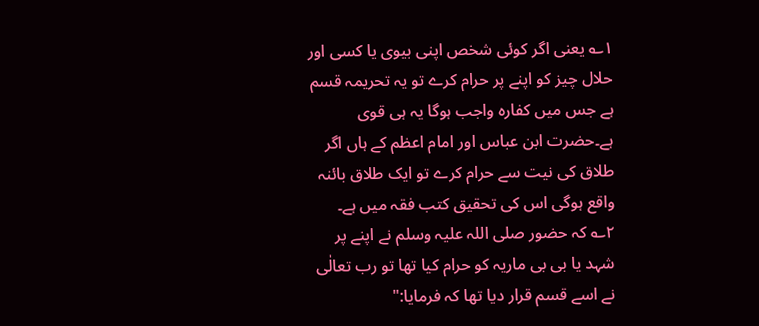۱؎ یعنی اگر کوئی شخص اپنی بیوی یا کسی اور حلال چیز کو اپنے پر حرام کرے تو یہ تحریمہ قسم ہے جس میں کفارہ واجب ہوگا یہ ہی قوی ہے۔حضرت ابن عباس اور امام اعظم کے ہاں اگر طلاق کی نیت سے حرام کرے تو ایک طلاق بائنہ واقع ہوگی اس کی تحقیق کتب فقہ میں ہے۔
۲؎ کہ حضور صلی اللہ علیہ وسلم نے اپنے پر شہد یا بی بی ماریہ کو حرام کیا تھا تو رب تعالٰی نے اسے قسم قرار دیا تھا کہ فرمایا:"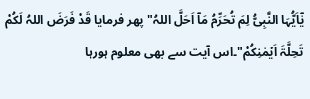یٰۤاَیُّہَا النَّبِیُّ لِمَ تُحَرِّمُ مَاۤ اَحَلَّ اللہُ"پھر فرمایا قَدْ فَرَضَ اللہُ لَکُمْ تَحِلَّۃَ اَیۡمٰنِکُمْ"۔اس آیت سے بھی معلوم ہورہا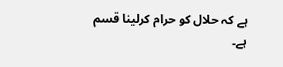ہے کہ حلال کو حرام کرلینا قسم ہے۔